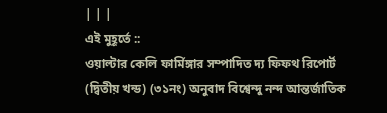| | |
এই মুহূর্তে ::
ওয়াল্টার কেলি ফার্মিঙ্গার সম্পাদিত দ্য ফিফথ রিপোর্ট (দ্বিতীয় খন্ড) (৩১নং) অনুবাদ বিশ্বেন্দু নন্দ আন্তর্জাতিক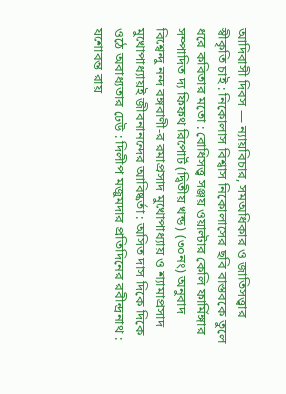আদিবাসী দিবস — ন্যায়বিচার, সমঅধিকার ও জাতিসত্ত্বার স্বীকৃতি চাই : নিকোলাস বিশ্বাস নিকোলাসের ছবি বাস্তবকে তুলে ধরে কবিতার মতো : বোধিসত্ত্ব সঞ্জয় ওয়াল্টার কেলি ফার্মিঙ্গার সম্পাদিত দ্য ফিফথ রিপোর্ট (দ্বিতীয় খন্ড) (৩০নং) অনুবাদ বিশ্বেন্দু নন্দ বঙ্গবাণী-র রমাপ্রসাদ মুখোপাধ্যায় ও শ্যামাপ্রসাদ মুখোপাধ্যায়ই জীবনানন্দের আবিষ্কর্তা : অসিত দাস দিকে দিকে ওঠে অবাধ্যতার ঢেউ : দিলীপ মজুমদার প্রতিদিনের রবীন্দ্রনাথ : যশোবন্ত রায়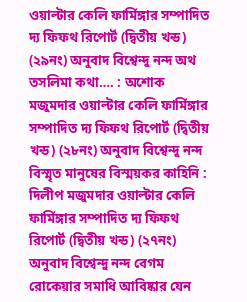ওয়াল্টার কেলি ফার্মিঙ্গার সম্পাদিত দ্য ফিফথ রিপোর্ট (দ্বিতীয় খন্ড) (২৯নং) অনুবাদ বিশ্বেন্দু নন্দ অথ তসলিমা কথা…. : অশোক মজুমদার ওয়াল্টার কেলি ফার্মিঙ্গার সম্পাদিত দ্য ফিফথ রিপোর্ট (দ্বিতীয় খন্ড) (২৮নং) অনুবাদ বিশ্বেন্দু নন্দ বিস্মৃত মানুষের বিস্ময়কর কাহিনি : দিলীপ মজুমদার ওয়াল্টার কেলি ফার্মিঙ্গার সম্পাদিত দ্য ফিফথ রিপোর্ট (দ্বিতীয় খন্ড) (২৭নং) অনুবাদ বিশ্বেন্দু নন্দ বেগম রোকেয়ার সমাধি আবিষ্কার যেন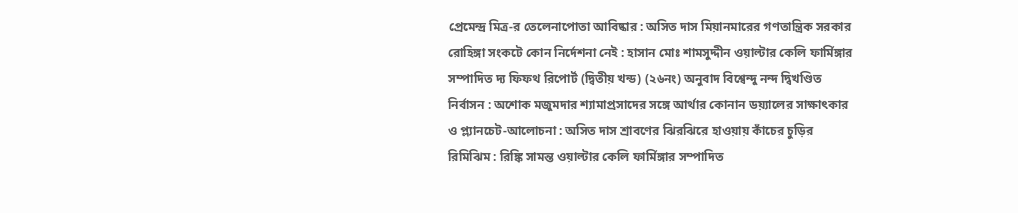প্রেমেন্দ্র মিত্র-র তেলেনাপোতা আবিষ্কার : অসিত দাস মিয়ানমারের গণতান্ত্রিক সরকার রোহিঙ্গা সংকটে কোন নির্দেশনা নেই : হাসান মোঃ শামসুদ্দীন ওয়াল্টার কেলি ফার্মিঙ্গার সম্পাদিত দ্য ফিফথ রিপোর্ট (দ্বিতীয় খন্ড) (২৬নং) অনুবাদ বিশ্বেন্দু নন্দ দ্বিখণ্ডিত নির্বাসন : অশোক মজুমদার শ্যামাপ্রসাদের সঙ্গে আর্থার কোনান ডয়্যালের সাক্ষাৎকার ও প্ল্যানচেট-আলোচনা : অসিত দাস শ্রাবণের ঝিরঝিরে হাওয়ায় কাঁচের চুড়ির রিমিঝিম : রিঙ্কি সামন্ত ওয়াল্টার কেলি ফার্মিঙ্গার সম্পাদিত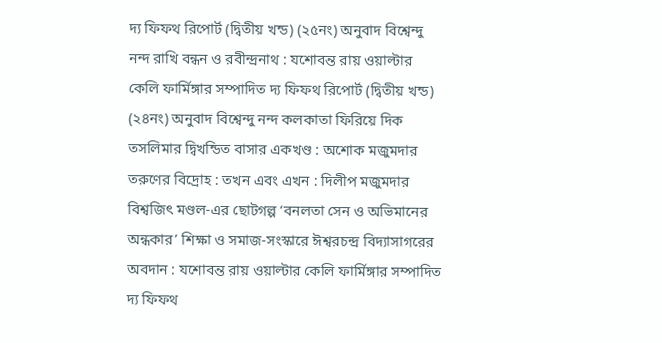দ্য ফিফথ রিপোর্ট (দ্বিতীয় খন্ড) (২৫নং) অনুবাদ বিশ্বেন্দু নন্দ রাখি বন্ধন ও রবীন্দ্রনাথ : যশোবন্ত রায় ওয়াল্টার কেলি ফার্মিঙ্গার সম্পাদিত দ্য ফিফথ রিপোর্ট (দ্বিতীয় খন্ড) (২৪নং) অনুবাদ বিশ্বেন্দু নন্দ কলকাতা ফিরিয়ে দিক তসলিমার দ্বিখন্ডিত বাসার একখণ্ড : অশোক মজুমদার তরুণের বিদ্রোহ : তখন এবং এখন : দিলীপ মজুমদার বিশ্বজিৎ মণ্ডল-এর ছোটগল্প ‘বনলতা সেন ও অভিমানের অন্ধকার’ শিক্ষা ও সমাজ-সংস্কারে ঈশ্বরচন্দ্র বিদ্যাসাগরের অবদান : যশোবন্ত রায় ওয়াল্টার কেলি ফার্মিঙ্গার সম্পাদিত দ্য ফিফথ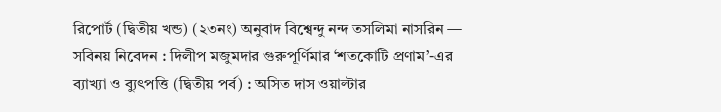রিপোর্ট (দ্বিতীয় খন্ড) (২৩নং) অনুবাদ বিশ্বেন্দু নন্দ তসলিমা নাসরিন — সবিনয় নিবেদন : দিলীপ মজুমদার গুরুপূর্ণিমার ‘শতকোটি প্রণাম’-এর ব্যাখ্যা ও ব্যুৎপত্তি (দ্বিতীয় পর্ব) : অসিত দাস ওয়াল্টার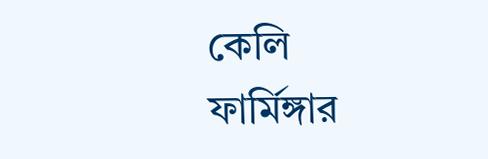কেলি ফার্মিঙ্গার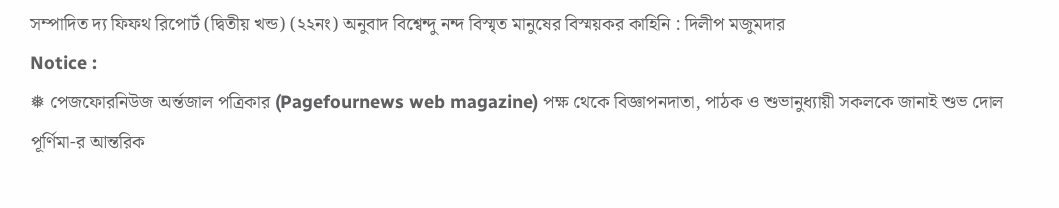সম্পাদিত দ্য ফিফথ রিপোর্ট (দ্বিতীয় খন্ড) (২২নং) অনুবাদ বিশ্বেন্দু নন্দ বিস্মৃত মানুষের বিস্ময়কর কাহিনি : দিলীপ মজুমদার
Notice :
❅ পেজফোরনিউজ অর্ন্তজাল পত্রিকার (Pagefournews web magazine) পক্ষ থেকে বিজ্ঞাপনদাতা, পাঠক ও শুভানুধ্যায়ী সকলকে জানাই শুভ দোল পূর্ণিমা-র আন্তরিক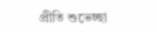প্রীতি শুভেচ্ছা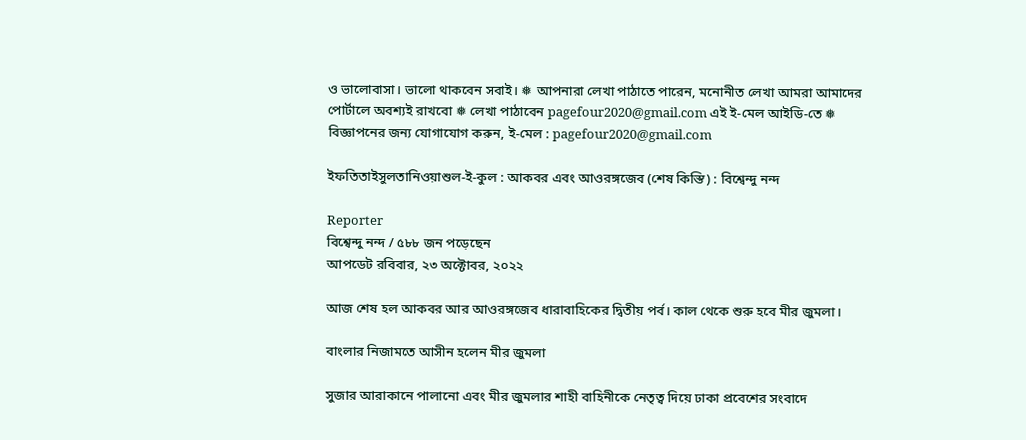ও ভালোবাসা। ভালো থাকবেন সবাই। ❅ আপনারা লেখা পাঠাতে পারেন, মনোনীত লেখা আমরা আমাদের পোর্টালে অবশ্যই রাখবো ❅ লেখা পাঠাবেন pagefour2020@gmail.com এই ই-মেল আইডি-তে ❅ বিজ্ঞাপনের জন্য যোগাযোগ করুন, ই-মেল : pagefour2020@gmail.com

ইফতিতাইসুলতানিওয়াশুল-ই-কুল : আকবর এবং আওরঙ্গজেব (শেষ কিস্তি) : বিশ্বেন্দু নন্দ

Reporter
বিশ্বেন্দু নন্দ / ৫৮৮ জন পড়েছেন
আপডেট রবিবার, ২৩ অক্টোবর, ২০২২

আজ শেষ হল আকবর আর আওরঙ্গজেব ধারাবাহিকের দ্বিতীয় পর্ব। কাল থেকে শুরু হবে মীর জুমলা।

বাংলার নিজামতে আসীন হলেন মীর জুমলা

সুজার আরাকানে পালানো এবং মীর জুমলার শাহী বাহিনীকে নেতৃত্ব দিয়ে ঢাকা প্রবেশের সংবাদে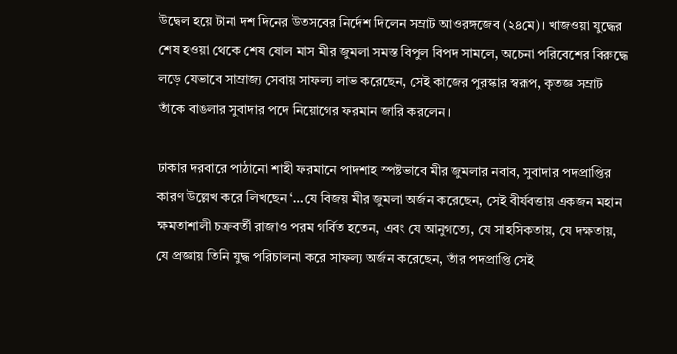উদ্বেল হয়ে টানা দশ দিনের উতসবের নির্দেশ দিলেন সম্রাট আওরঙ্গজেব (২৪মে)। খাজওয়া যুদ্ধের শেষ হওয়া থেকে শেষ ষোল মাস মীর জুমলা সমস্ত বিপুল বিপদ সামলে, অচেনা পরিবেশের বিরুদ্ধে লড়ে যেভাবে সাম্রাজ্য সেবায় সাফল্য লাভ করেছেন, সেই কাজের পুরস্কার স্বরূপ, কৃতজ্ঞ সম্রাট তাঁকে বাঙলার সুবাদার পদে নিয়োগের ফরমান জারি করলেন।

ঢাকার দরবারে পাঠানো শাহী ফরমানে পাদশাহ স্পষ্টভাবে মীর জুমলার নবাব, সুবাদার পদপ্রাপ্তির কারণ উল্লেখ করে লিখছেন ‘…যে বিজয় মীর জুমলা অর্জন করেছেন, সেই বীর্যবত্তায় একজন মহান ক্ষমতাশালী চক্রবর্তী রাজাও পরম গর্বিত হতেন, এবং যে আনুগত্যে, যে সাহসিকতায়, যে দক্ষতায়, যে প্রজ্ঞায় তিনি যুদ্ধ পরিচালনা করে সাফল্য অর্জন করেছেন, তাঁর পদপ্রাপ্তি সেই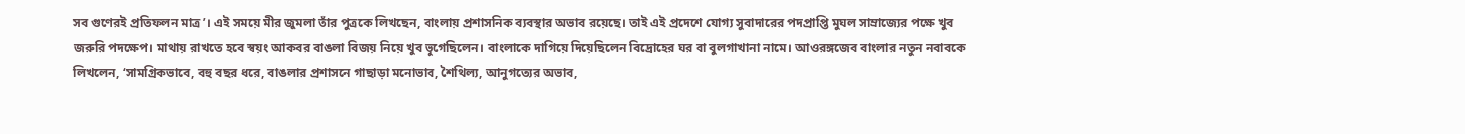সব গুণেরই প্রতিফলন মাত্র’। এই সময়ে মীর জুমলা তাঁর পুত্রকে লিখছেন, বাংলায় প্রশাসনিক ব্যবস্থার অভাব রয়েছে। তাই এই প্রদেশে যোগ্য সুবাদারের পদপ্রাপ্তি মুঘল সাম্রাজ্যের পক্ষে খুব জরুরি পদক্ষেপ। মাথায় রাখতে হবে স্বয়ং আকবর বাঙলা বিজয় নিয়ে খুব ভুগেছিলেন। বাংলাকে দাগিয়ে দিয়েছিলেন বিদ্রোহের ঘর বা বুলগাখানা নামে। আওরঙ্গজেব বাংলার নতুন নবাবকে লিখলেন, ‘সামগ্রিকভাবে, বহু বছর ধরে, বাঙলার প্রশাসনে গাছাড়া মনোভাব, শৈথিল্য, আনুগত্যের অভাব,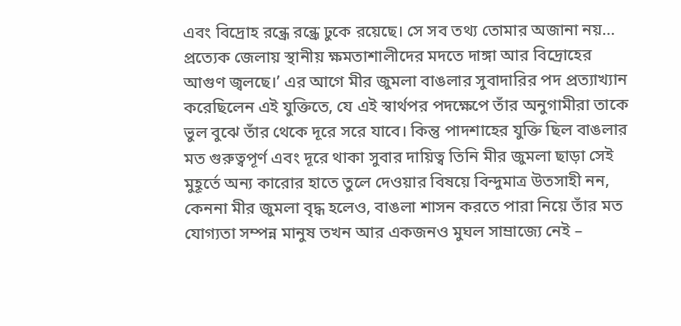এবং বিদ্রোহ রন্ধ্রে রন্ধ্রে ঢুকে রয়েছে। সে সব তথ্য তোমার অজানা নয়… প্রত্যেক জেলায় স্থানীয় ক্ষমতাশালীদের মদতে দাঙ্গা আর বিদ্রোহের আগুণ জ্বলছে।’ এর আগে মীর জুমলা বাঙলার সুবাদারির পদ প্রত্যাখ্যান করেছিলেন এই যুক্তিতে, যে এই স্বার্থপর পদক্ষেপে তাঁর অনুগামীরা তাকে ভুল বুঝে তাঁর থেকে দূরে সরে যাবে। কিন্তু পাদশাহের যুক্তি ছিল বাঙলার মত গুরুত্বপূর্ণ এবং দূরে থাকা সুবার দায়িত্ব তিনি মীর জুমলা ছাড়া সেই মুহূর্তে অন্য কারোর হাতে তুলে দেওয়ার বিষয়ে বিন্দুমাত্র উতসাহী নন, কেননা মীর জুমলা বৃদ্ধ হলেও, বাঙলা শাসন করতে পারা নিয়ে তাঁর মত যোগ্যতা সম্পন্ন মানুষ তখন আর একজনও মুঘল সাম্রাজ্যে নেই –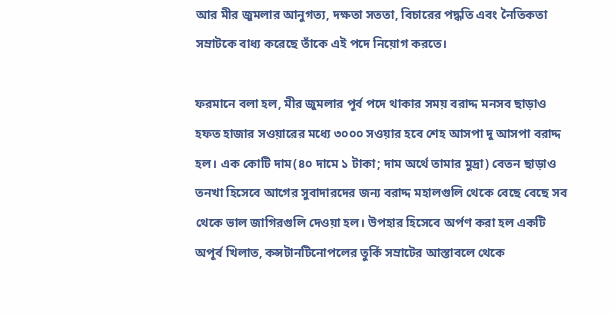আর মীর জুমলার আনুগত্য, দক্ষতা সততা, বিচারের পদ্ধতি এবং নৈতিকতা সম্রাটকে বাধ্য করেছে তাঁকে এই পদে নিয়োগ করতে।

ফরমানে বলা হল, মীর জুমলার পূর্ব পদে থাকার সময় বরাদ্দ মনসব ছাড়াও হফত হাজার সওয়ারের মধ্যে ৩০০০ সওয়ার হবে শেহ আসপা দু আসপা বরাদ্দ হল। এক কোটি দাম(৪০ দামে ১ টাকা; দাম অর্থে তামার মুদ্রা) বেতন ছাড়াও তনখা হিসেবে আগের সুবাদারদের জন্য বরাদ্দ মহালগুলি থেকে বেছে বেছে সব থেকে ভাল জাগিরগুলি দেওয়া হল। উপহার হিসেবে অর্পণ করা হল একটি অপূর্ব খিলাত, কন্সটানটিনোপলের তুর্কি সম্রাটের আস্তাবলে থেকে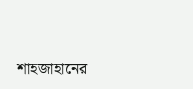শাহজাহানের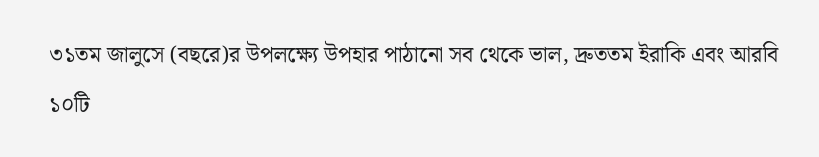৩১তম জালুসে (বছরে)র উপলক্ষ্যে উপহার পাঠানো সব থেকে ভাল, দ্রুততম ইরাকি এবং আরবি ১০টি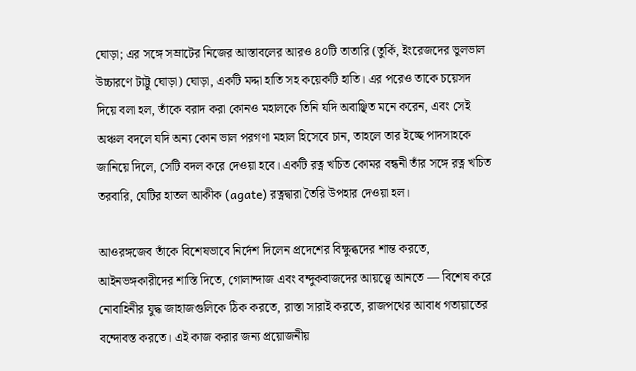ঘোড়া; এর সঙ্গে সম্রাটের নিজের আস্তাবলের আরও ৪০টি তাতারি (তুর্কি, ইংরেজদের ভুলভাল উচ্চারণে টাট্টু ঘোড়া) ঘোড়া, একটি মদ্দা হাতি সহ কয়েকটি হাতি। এর পরেও তাকে চয়েসদ দিয়ে বলা হল, তাঁকে বরাদ করা কোনও মহালকে তিনি যদি অবাঞ্ছিত মনে করেন, এবং সেই অঞ্চল বদলে যদি অন্য কোন ভাল পরগণা মহাল হিসেবে চান, তাহলে তার ইচ্ছে পাদসাহকে জানিয়ে দিলে, সেটি বদল করে দেওয়া হবে। একটি রত্ন খচিত কোমর বন্ধনী তাঁর সঙ্গে রত্ন খচিত তরবারি, যেটির হাতল আকীক (agate) রত্নদ্বারা তৈরি উপহার দেওয়া হল।

আওরঙ্গজেব তাঁকে বিশেষভাবে নির্দেশ দিলেন প্রদেশের বিক্ষুব্ধদের শান্ত করতে, আইনভঙ্গকারীদের শাস্তি দিতে, গোলান্দাজ এবং বন্দুকবাজদের আয়ত্ত্বে আনতে — বিশেষ করে নোবাহিনীর যুদ্ধ জাহাজগুলিকে ঠিক করতে, রাস্তা সারাই করতে, রাজপথের আবাধ গতায়াতের বন্দোবস্ত করতে। এই কাজ করার জন্য প্রয়োজনীয়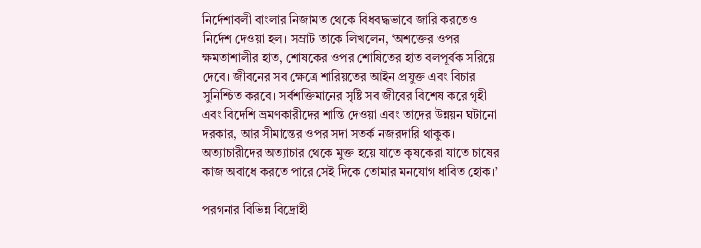নির্দেশাবলী বাংলার নিজামত থেকে বিধবদ্ধভাবে জারি করতেও নির্দেশ দেওয়া হল। সম্রাট তাকে লিখলেন, ‘অশক্তের ওপর ক্ষমতাশালীর হাত, শোষকের ওপর শোষিতের হাত বলপূর্বক সরিয়ে দেবে। জীবনের সব ক্ষেত্রে শারিয়তের আইন প্রযুক্ত এবং বিচার সুনিশ্চিত করবে। সর্বশক্তিমানের সৃষ্টি সব জীবের বিশেষ করে গৃহী এবং বিদেশি ভ্রমণকারীদের শান্তি দেওয়া এবং তাদের উন্নয়ন ঘটানো দরকার, আর সীমান্তের ওপর সদা সতর্ক নজরদারি থাকুক। অত্যাচারীদের অত্যাচার থেকে মুক্ত হয়ে যাতে কৃষকেরা যাতে চাষের কাজ অবাধে করতে পারে সেই দিকে তোমার মনযোগ ধাবিত হোক।’

পরগনার বিভিন্ন বিদ্রোহী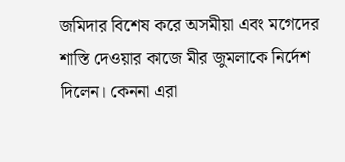জমিদার বিশেষ করে অসমীয়া এবং মগেদের শাস্তি দেওয়ার কাজে মীর জুমলাকে নির্দেশ দিলেন। কেননা এরা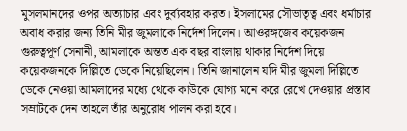মুসলমানদের ওপর অত্যাচার এবং দুর্ব্যবহার করত। ইসলামের সৌভাতৃত্ব এবং ধর্মাচার অবাধ করার জন্য তিনি মীর জুমলাকে নির্দেশ দিলেন। আওরঙ্গজেব কয়েকজন গুরুত্বপূর্ণ সেনানী, আমলাকে অন্তত এক বছর বাংলায় থাকার নির্দেশ দিয়ে কয়েকজনকে দিল্লিতে ডেকে নিয়েছিলেন। তিনি জানালেন যদি মীর জুমলা দিল্লিতে ডেকে নেওয়া আমলাদের মধ্যে থেকে কাউকে যোগ্য মনে করে রেখে দেওয়ার প্রস্তাব সম্রাটকে দেন তাহলে তাঁর অনুরোধ পালন করা হবে।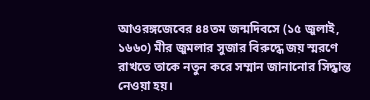আওরঙ্গজেবের ৪৪তম জন্মদিবসে (১৫ জুলাই, ১৬৬০) মীর জুমলার সুজার বিরুদ্ধে জয় স্মরণে রাখতে তাকে নতুন করে সম্মান জানানোর সিদ্ধান্ত নেওয়া হয়।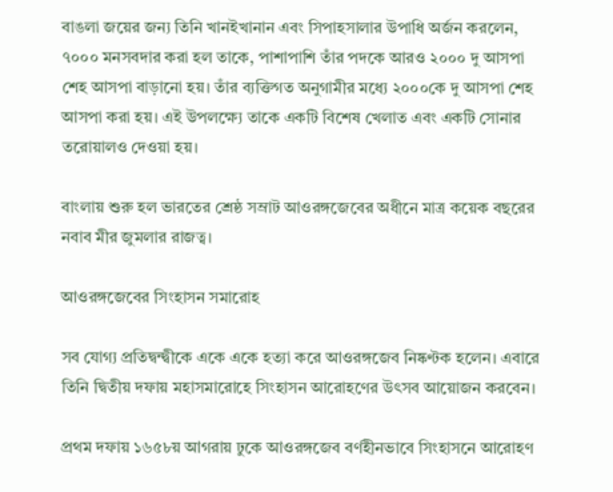বাঙলা জয়ের জন্য তিনি খানইখানান এবং সিপাহসালার উপাধি অর্জন করলেন, ৭০০০ মনসবদার করা হল তাকে, পাশাপাশি তাঁর পদকে আরও ২০০০ দু আসপা শেহ আসপা বাড়ানো হয়। তাঁর ব্যক্তিগত অনুগামীর মধ্যে ২০০০কে দু আসপা শেহ আসপা করা হয়। এই উপলক্ষ্যে তাকে একটি বিশেষ খেলাত এবং একটি সোনার তরোয়ালও দেওয়া হয়।

বাংলায় শুরু হল ভারতের শ্রেষ্ঠ সম্রাট আওরঙ্গজেবের অধীনে মাত্র কয়েক বছরের নবাব মীর জুমলার রাজত্ব।

আওরঙ্গজেবের সিংহাসন সমারোহ

সব যোগ্য প্রতিদ্বন্দ্বীকে একে একে হত্যা করে আওরঙ্গজেব নিষ্কণ্টক হলেন। এবারে তিনি দ্বিতীয় দফায় মহাসমারোহে সিংহাসন আরোহণের উৎসব আয়োজন করবেন।

প্রথম দফায় ১৬৫৮য় আগরায় ঢুকে আওরঙ্গজেব বর্ণহীনভাবে সিংহাসনে আরোহণ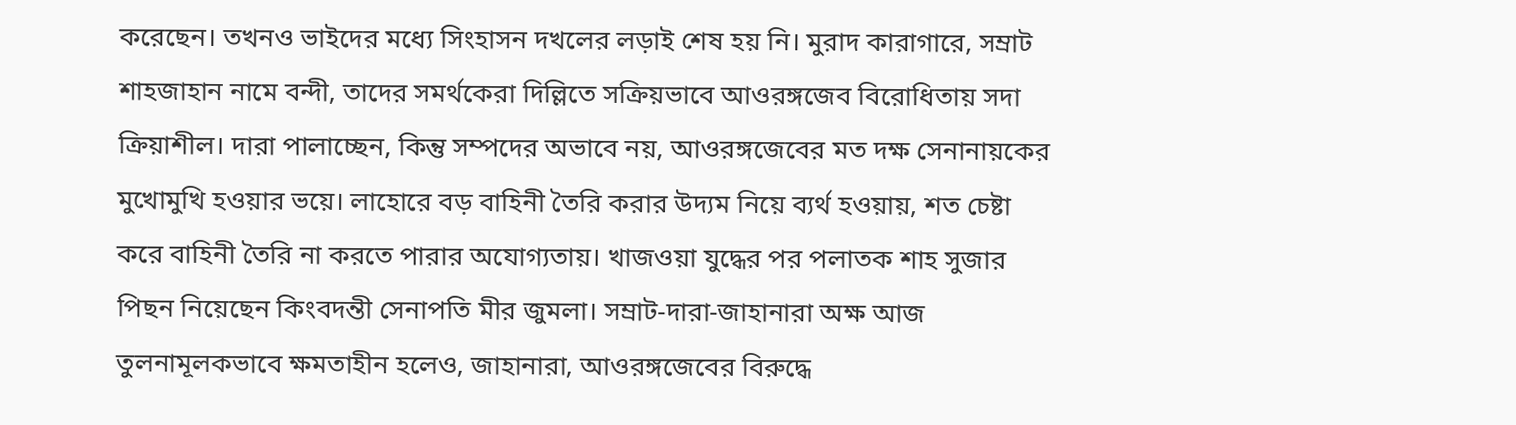করেছেন। তখনও ভাইদের মধ্যে সিংহাসন দখলের লড়াই শেষ হয় নি। মুরাদ কারাগারে, সম্রাট শাহজাহান নামে বন্দী, তাদের সমর্থকেরা দিল্লিতে সক্রিয়ভাবে আওরঙ্গজেব বিরোধিতায় সদা ক্রিয়াশীল। দারা পালাচ্ছেন, কিন্তু সম্পদের অভাবে নয়, আওরঙ্গজেবের মত দক্ষ সেনানায়কের মুখোমুখি হওয়ার ভয়ে। লাহোরে বড় বাহিনী তৈরি করার উদ্যম নিয়ে ব্যর্থ হওয়ায়, শত চেষ্টা করে বাহিনী তৈরি না করতে পারার অযোগ্যতায়। খাজওয়া যুদ্ধের পর পলাতক শাহ সুজার পিছন নিয়েছেন কিংবদন্তী সেনাপতি মীর জুমলা। সম্রাট-দারা-জাহানারা অক্ষ আজ তুলনামূলকভাবে ক্ষমতাহীন হলেও, জাহানারা, আওরঙ্গজেবের বিরুদ্ধে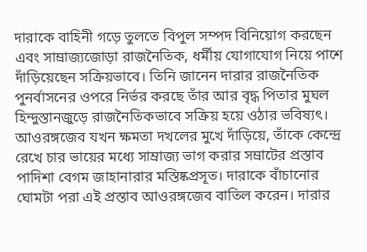দারাকে বাহিনী গড়ে তুলতে বিপুল সম্পদ বিনিয়োগ করছেন এবং সাম্রাজ্যজোড়া রাজনৈতিক, ধর্মীয় যোগাযোগ নিয়ে পাশে দাঁড়িয়েছেন সক্রিয়ভাবে। তিনি জানেন দারার রাজনৈতিক পুনর্বাসনের ওপরে নির্ভর করছে তাঁর আর বৃদ্ধ পিতার মুঘল হিন্দুস্তানজুড়ে রাজনৈতিকভাবে সক্রিয় হয়ে ওঠার ভবিষ্যৎ। আওরঙ্গজেব যখন ক্ষমতা দখলের মুখে দাঁড়িয়ে, তাঁকে কেন্দ্রে রেখে চার ভায়ের মধ্যে সাম্রাজ্য ভাগ করার সম্রাটের প্রস্তাব পাদিশা বেগম জাহানারার মস্তিষ্কপ্রসূত। দারাকে বাঁচানোর ঘোমটা পরা এই প্রস্তাব আওরঙ্গজেব বাতিল করেন। দারার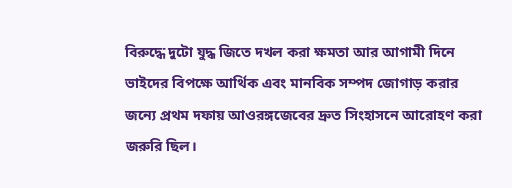বিরুদ্ধে দুটো যুদ্ধ জিতে দখল করা ক্ষমতা আর আগামী দিনে ভাইদের বিপক্ষে আর্থিক এবং মানবিক সম্পদ জোগাড় করার জন্যে প্রথম দফায় আওরঙ্গজেবের দ্রুত সিংহাসনে আরোহণ করা জরুরি ছিল।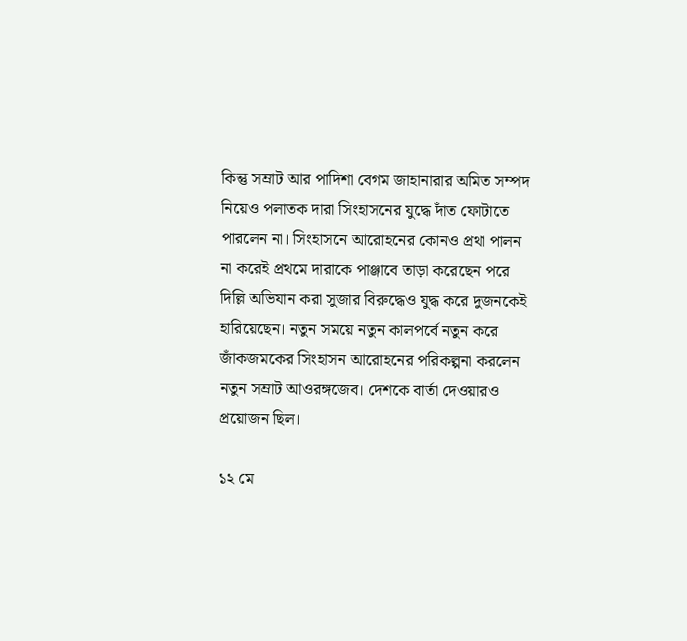কিন্তু সম্রাট আর পাদিশা বেগম জাহানারার অমিত সম্পদ নিয়েও পলাতক দারা সিংহাসনের যুদ্ধে দাঁত ফোটাতে পারলেন না। সিংহাসনে আরোহনের কোনও প্রথা পালন না করেই প্রথমে দারাকে পাঞ্জাবে তাড়া করেছেন পরে দিল্লি অভিযান করা সুজার বিরুদ্ধেও যুদ্ধ করে দুজনকেই হারিয়েছেন। নতুন সময়ে নতুন কালপর্বে নতুন করে জাঁকজমকের সিংহাসন আরোহনের পরিকল্পনা করলেন নতুন সম্রাট আওরঙ্গজেব। দেশকে বার্তা দেওয়ারও প্রয়োজন ছিল।

১২ মে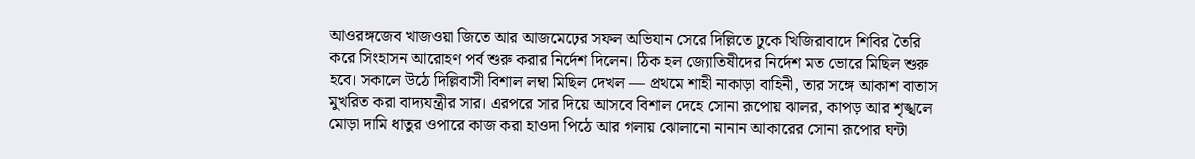আওরঙ্গজেব খাজওয়া জিতে আর আজমেঢ়ের সফল অভিযান সেরে দিল্লিতে ঢুকে খিজিরাবাদে শিবির তৈরি করে সিংহাসন আরোহণ পর্ব শুরু করার নির্দেশ দিলেন। ঠিক হল জ্যোতিষীদের নির্দেশ মত ভোরে মিছিল শুরু হবে। সকালে উঠে দিল্লিবাসী বিশাল লম্বা মিছিল দেখল — প্রথমে শাহী নাকাড়া বাহিনী, তার সঙ্গে আকাশ বাতাস মুখরিত করা বাদ্যযন্ত্রীর সার। এরপরে সার দিয়ে আসবে বিশাল দেহে সোনা রূপোয় ঝালর, কাপড় আর শৃঙ্খলে মোড়া দামি ধাতুর ওপারে কাজ করা হাওদা পিঠে আর গলায় ঝোলানো নানান আকারের সোনা রূপোর ঘন্টা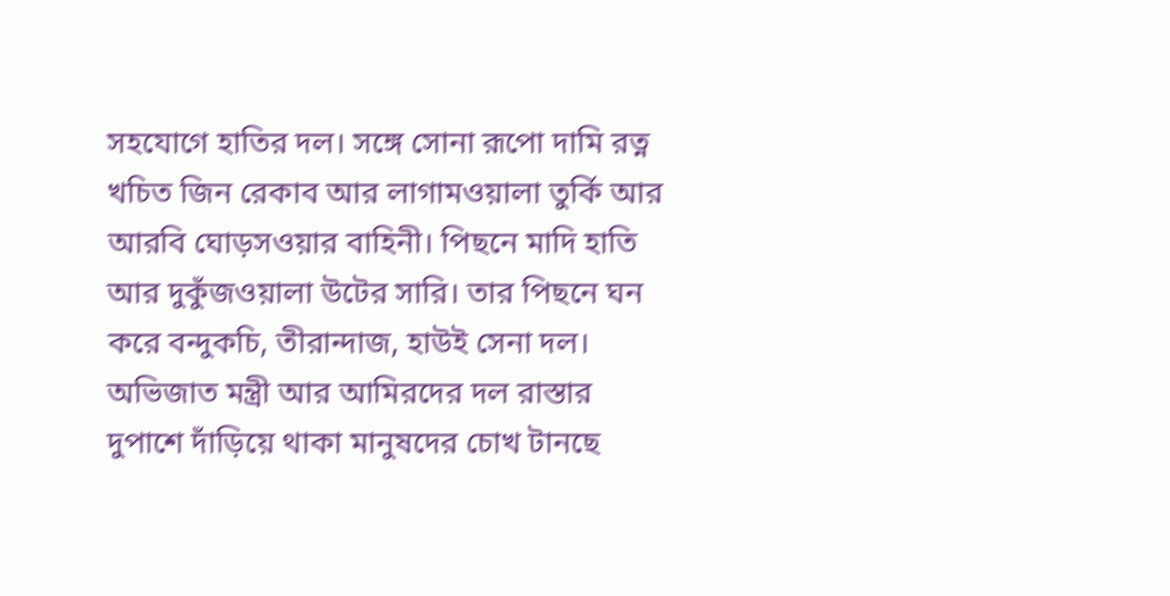সহযোগে হাতির দল। সঙ্গে সোনা রূপো দামি রত্ন খচিত জিন রেকাব আর লাগামওয়ালা তুর্কি আর আরবি ঘোড়সওয়ার বাহিনী। পিছনে মাদি হাতি আর দুকুঁজওয়ালা উটের সারি। তার পিছনে ঘন করে বন্দুকচি, তীরান্দাজ, হাউই সেনা দল। অভিজাত মন্ত্রী আর আমিরদের দল রাস্তার দুপাশে দাঁড়িয়ে থাকা মানুষদের চোখ টানছে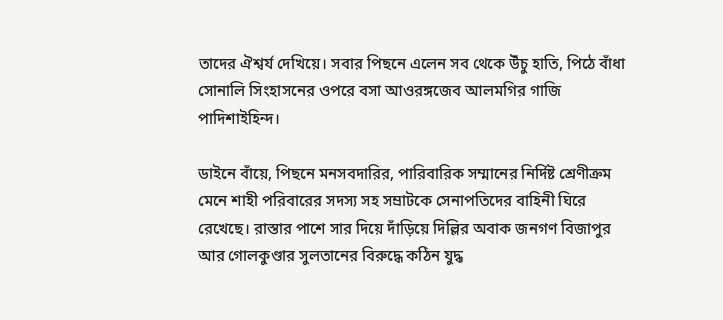তাদের ঐশ্বর্য দেখিয়ে। সবার পিছনে এলেন সব থেকে উঁচু হাতি, পিঠে বাঁধা সোনালি সিংহাসনের ওপরে বসা আওরঙ্গজেব আলমগির গাজি পাদিশাইহিন্দ।

ডাইনে বাঁয়ে, পিছনে মনসবদারির, পারিবারিক সম্মানের নির্দিষ্ট শ্রেণীক্রম মেনে শাহী পরিবারের সদস্য সহ সম্রাটকে সেনাপতিদের বাহিনী ঘিরে রেখেছে। রাস্তার পাশে সার দিয়ে দাঁড়িয়ে দিল্লির অবাক জনগণ বিজাপুর আর গোলকুণ্ডার সুলতানের বিরুদ্ধে কঠিন যুদ্ধ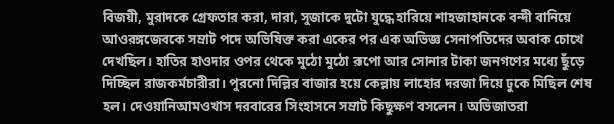বিজয়ী, মুরাদকে গ্রেফতার করা, দারা, সুজাকে দুটো যুদ্ধে হারিয়ে শাহজাহানকে বন্দী বানিয়ে আওরঙ্গজেবকে সম্রাট পদে অভিষিক্ত করা একের পর এক অভিজ্ঞ সেনাপতিদের অবাক চোখে দেখছিল। হাতির হাওদার ওপর থেকে মুঠো মুঠো রূপো আর সোনার টাকা জনগণের মধ্যে ছুঁড়ে দিচ্ছিল রাজকর্মচারীরা। পুরনো দিল্লির বাজার হয়ে কেল্লায় লাহোর দরজা দিয়ে ঢুকে মিছিল শেষ হল। দেওয়ানিআমওখাস দরবারের সিংহাসনে সম্রাট কিছুক্ষণ বসলেন। অভিজাতরা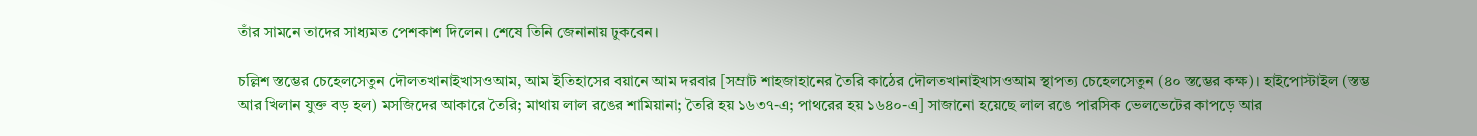তাঁর সামনে তাদের সাধ্যমত পেশকাশ দিলেন। শেষে তিনি জেনানায় ঢুকবেন।

চল্লিশ স্তম্ভের চেহেলসেতুন দৌলতখানাইখাসওআম, আম ইতিহাসের বয়ানে আম দরবার [সম্রাট শাহজাহানের তৈরি কাঠের দৌলতখানাইখাসওআম স্থাপত্য চেহেলসেতুন (৪০ স্তম্ভের কক্ষ)। হাইপোস্টাইল (স্তম্ভ আর খিলান যুক্ত বড় হল) মসজিদের আকারে তৈরি; মাথায় লাল রঙের শামিয়ানা; তৈরি হয় ১৬৩৭-এ; পাথরের হয় ১৬৪০-এ] সাজানো হয়েছে লাল রঙে পারসিক ভেলভেটের কাপড়ে আর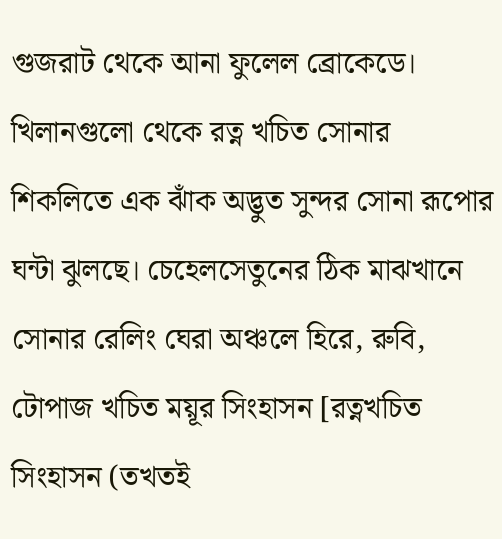গুজরাট থেকে আনা ফুলেল ব্রোকেডে। খিলানগুলো থেকে রত্ন খচিত সোনার শিকলিতে এক ঝাঁক অদ্ভুত সুন্দর সোনা রূপোর ঘন্টা ঝুলছে। চেহেলসেতুনের ঠিক মাঝখানে সোনার রেলিং ঘেরা অঞ্চলে হিরে, রুবি, টোপাজ খচিত ময়ূর সিংহাসন [রত্নখচিত সিংহাসন (তখতই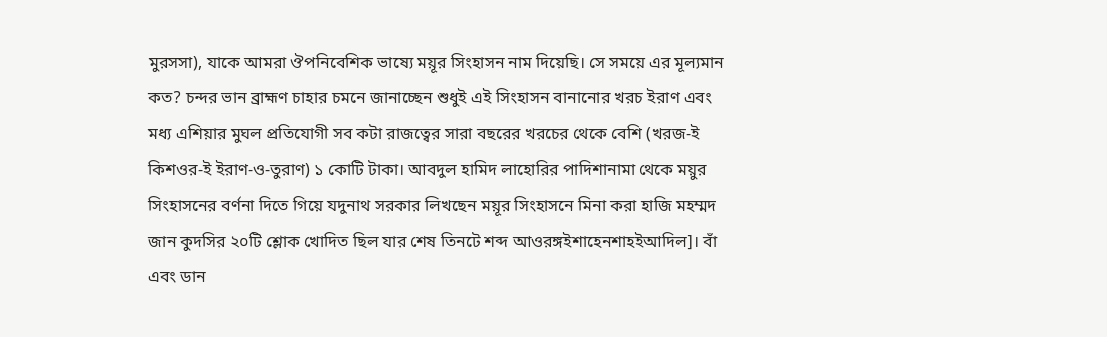মুরসসা), যাকে আমরা ঔপনিবেশিক ভাষ্যে ময়ূর সিংহাসন নাম দিয়েছি। সে সময়ে এর মূল্যমান কত? চন্দর ভান ব্রাহ্মণ চাহার চমনে জানাচ্ছেন শুধুই এই সিংহাসন বানানোর খরচ ইরাণ এবং মধ্য এশিয়ার মুঘল প্রতিযোগী সব কটা রাজত্বের সারা বছরের খরচের থেকে বেশি (খরজ-ই কিশওর-ই ইরাণ-ও-তুরাণ) ১ কোটি টাকা। আবদুল হামিদ লাহোরির পাদিশানামা থেকে ময়ুর সিংহাসনের বর্ণনা দিতে গিয়ে যদুনাথ সরকার লিখছেন ময়ূর সিংহাসনে মিনা করা হাজি মহম্মদ জান কুদসির ২০টি শ্লোক খোদিত ছিল যার শেষ তিনটে শব্দ আওরঙ্গইশাহেনশাহইআদিল]। বাঁ এবং ডান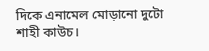দিকে এনামেল মোড়ানো দুটো শাহী কাউচ।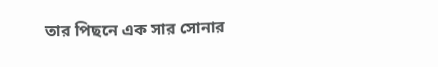তার পিছনে এক সার সোনার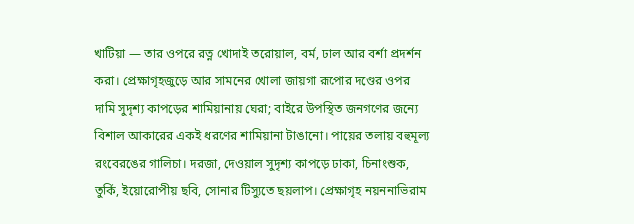খাটিয়া — তার ওপরে রত্ন খোদাই তরোয়াল, বর্ম, ঢাল আর বর্শা প্রদর্শন করা। প্রেক্ষাগৃহজুড়ে আর সামনের খোলা জায়গা রূপোর দণ্ডের ওপর দামি সুদৃশ্য কাপড়ের শামিয়ানায় ঘেরা; বাইরে উপস্থিত জনগণের জন্যে বিশাল আকারের একই ধরণের শামিয়ানা টাঙানো। পায়ের তলায় বহুমূল্য রংবেরঙের গালিচা। দরজা, দেওয়াল সুদৃশ্য কাপড়ে ঢাকা, চিনাংশুক, তুর্কি, ইয়োরোপীয় ছবি, সোনার টিস্যুতে ছয়লাপ। প্রেক্ষাগৃহ নয়ননাভিরাম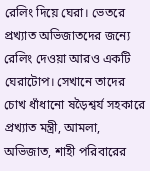রেলিং দিয়ে ঘেরা। ভেতরে প্রখ্যাত অভিজাতদের জন্যে রেলিং দেওয়া আরও একটি ঘেরাটোপ। সেখানে তাদের চোখ ধাঁধানো ষড়ৈশ্বর্য সহকারে প্রখ্যাত মন্ত্রী, আমলা, অভিজাত, শাহী পরিবারের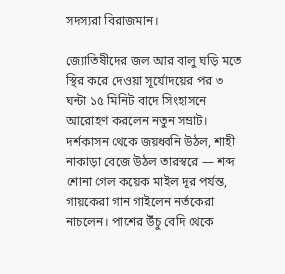সদস্যরা বিরাজমান।

জ্যোতিষীদের জল আর বালু ঘড়ি মতে স্থির করে দেওয়া সূর্যোদয়ের পর ৩ ঘন্টা ১৫ মিনিট বাদে সিংহাসনে আরোহণ করলেন নতুন সম্রাট। দর্শকাসন থেকে জয়ধ্বনি উঠল, শাহী নাকাড়া বেজে উঠল তারস্বরে — শব্দ শোনা গেল কয়েক মাইল দূর পর্যন্ত, গায়কেরা গান গাইলেন নর্তকেরা নাচলেন। পাশের উঁচু বেদি থেকে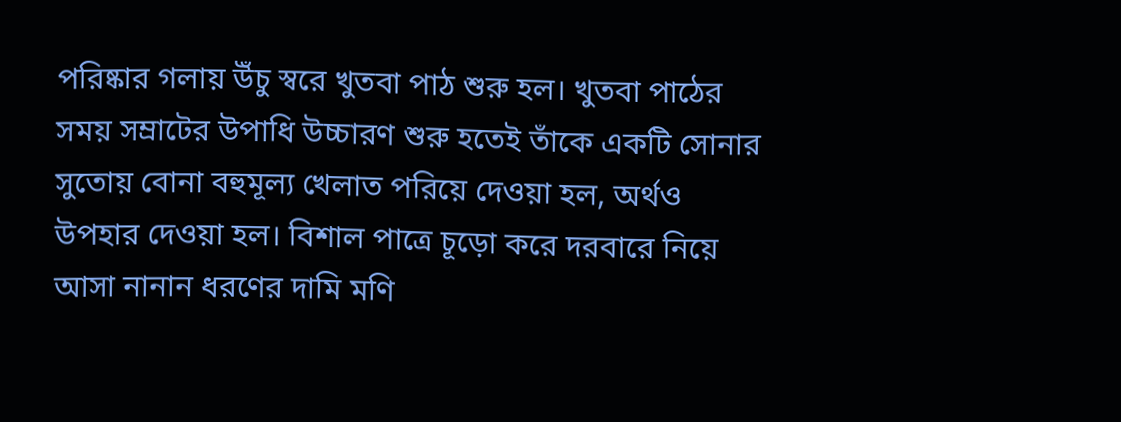পরিষ্কার গলায় উঁচু স্বরে খুতবা পাঠ শুরু হল। খুতবা পাঠের সময় সম্রাটের উপাধি উচ্চারণ শুরু হতেই তাঁকে একটি সোনার সুতোয় বোনা বহুমূল্য খেলাত পরিয়ে দেওয়া হল, অর্থও উপহার দেওয়া হল। বিশাল পাত্রে চূড়ো করে দরবারে নিয়ে আসা নানান ধরণের দামি মণি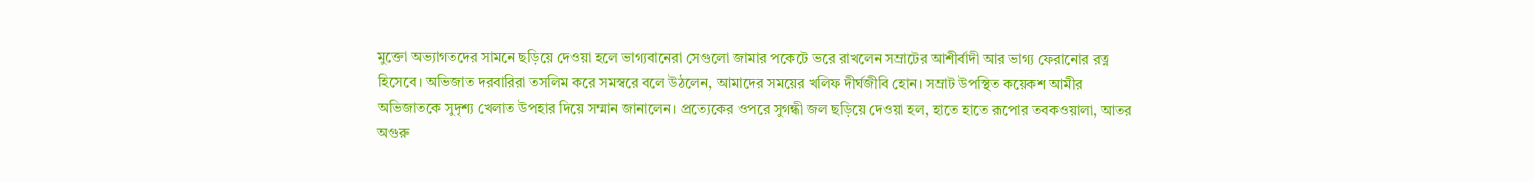মুক্তো অভ্যাগতদের সামনে ছড়িয়ে দেওয়া হলে ভাগ্যবানেরা সেগুলো জামার পকেটে ভরে রাখলেন সম্রাটের আশীর্বাদী আর ভাগ্য ফেরানোর রত্ন হিসেবে। অভিজাত দরবারিরা তসলিম করে সমস্বরে বলে উঠলেন, আমাদের সময়ের খলিফ দীর্ঘজীবি হোন। সম্রাট উপস্থিত কয়েকশ আমীর অভিজাতকে সুদৃশ্য খেলাত উপহার দিয়ে সম্মান জানালেন। প্রত্যেকের ওপরে সুগন্ধী জল ছড়িয়ে দেওয়া হল, হাতে হাতে রূপোর তবকওয়ালা, আতর অগুরু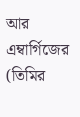আর এম্বার্গিজের (তিমির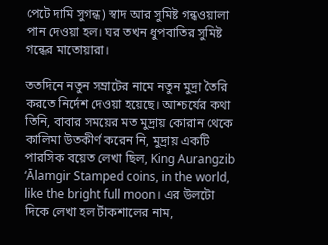পেটে দামি সুগন্ধ) স্বাদ আর সুমিষ্ট গন্ধওয়ালা পান দেওয়া হল। ঘর তখন ধুপবাতির সুমিষ্ট গন্ধের মাতোয়ারা।

ততদিনে নতুন সম্রাটের নামে নতুন মুদ্রা তৈরি করতে নির্দেশ দেওয়া হয়েছে। আশ্চর্যের কথা তিনি, বাবার সময়ের মত মুদ্রায় কোরান থেকে কালিমা উতকীর্ণ করেন নি, মুদ্রায় একটি পারসিক বয়েত লেখা ছিল, King Aurangzib ‘Ālamgir Stamped coins, in the world, like the bright full moon। এর উলটো দিকে লেখা হল টাঁকশালের নাম,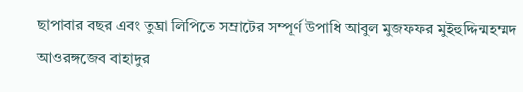ছাপাবার বছর এবং তুঘ্রা লিপিতে সম্রাটের সম্পূর্ণ উপাধি আবুল মুজফফর মুইহুদ্দিন্মহম্মদ আওরঙ্গজেব বাহাদুর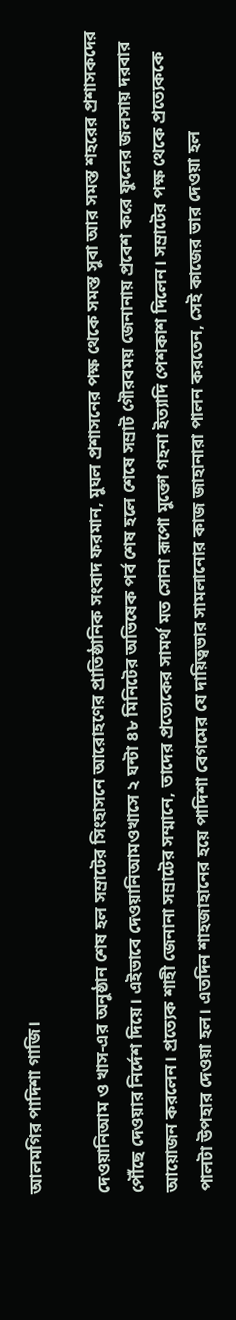আলমগির পাদিশা গাজি।

দেওয়ানিআম ও খাস-এর অনুষ্ঠান শেষ হল সম্রাটের সিংহাসনে আরোহণের প্রাতিষ্ঠানিক সংবাদ ফরমান, মুঘল প্রশাসনের পক্ষ থেকে সমস্ত সুবা আর সমস্ত শহরের প্রশাসকদের পৌঁছে দেওয়ার নির্দেশ দিয়ে। এইভাবে দেওয়ানিআমওখাসে ২ ঘন্টা ৪৮ মিনিটের অভিষেক পর্ব শেষ হলে শেষে সম্রাট গৌরবময় জেনানায় প্রবেশ করে ফুলের জলসায় দরবার আয়োজন করলেন। প্রত্যেক শাহী জেনানা সম্রাটের সম্মানে, তাদের প্রত্যেকের সামর্থ মত সোনা রূপো মুক্তো গহনা ইত্যাদি পেশকাশ দিলেন। সম্রাটের পক্ষ থেকে প্রত্যেককে পালটা উপহার দেওয়া হল। এতদিন শাহজাহানের হয়ে পাদিশা বেগমের যে দায়িত্বভার সামলানোর কাজ জাহানারা পালন করতেন, সেই কাজের ভার দেওয়া হল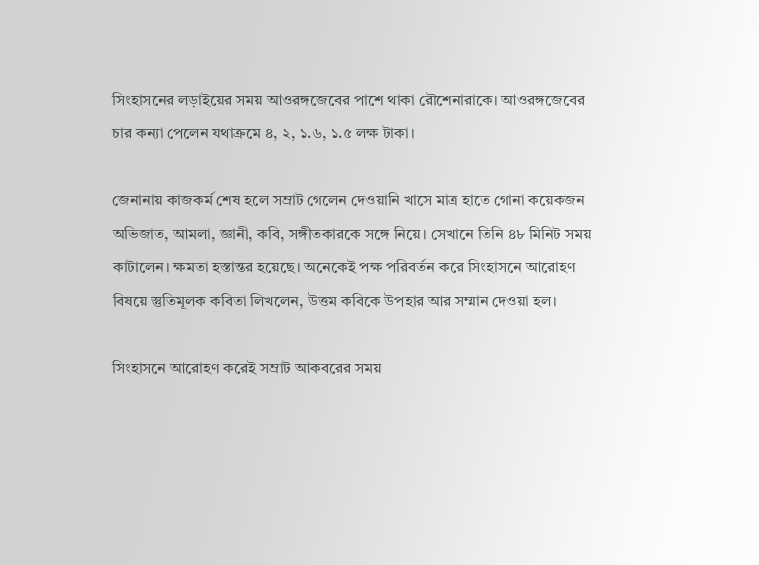সিংহাসনের লড়াইয়ের সময় আওরঙ্গজেবের পাশে থাকা রৌশেনারাকে। আওরঙ্গজেবের চার কন্যা পেলেন যথাক্রমে ৪, ২, ১.৬, ১.৫ লক্ষ টাকা।

জেনানায় কাজকর্ম শেষ হলে সম্রাট গেলেন দেওয়ানি খাসে মাত্র হাতে গোনা কয়েকজন অভিজাত, আমলা, জ্ঞানী, কবি, সঙ্গীতকারকে সঙ্গে নিয়ে। সেখানে তিনি ৪৮ মিনিট সময় কাটালেন। ক্ষমতা হস্তান্তর হয়েছে। অনেকেই পক্ষ পরিবর্তন করে সিংহাসনে আরোহণ বিষয়ে স্তুতিমূলক কবিতা লিখলেন, উত্তম কবিকে উপহার আর সম্মান দেওয়া হল।

সিংহাসনে আরোহণ করেই সম্রাট আকবরের সময়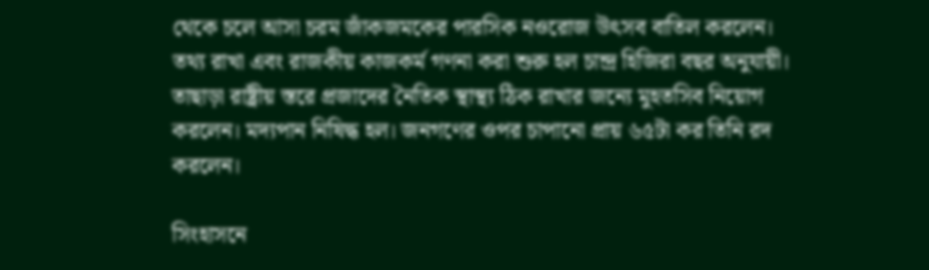থেকে চলে আসা চরম জাঁকজমকের পারসিক নওরোজ উৎসব বাতিল করলেন। তথ্য রাখা এবং রাজকীয় কাজকর্ম গণনা করা শুরু হল চান্দ্র হিজিরা বছর অনুযায়ী। তাছাড়া রাষ্ট্রীয় স্তরে প্রজাদের নৈতিক স্থাস্থ্য ঠিক রাখার জন্যে মুহতসিব নিয়োগ করলেন। মদ্যপান নিষিদ্ধ হল। জনগণের ওপর চাপানো প্রায় ৬৫টা কর তিনি রদ করলেন।

সিংহাসনে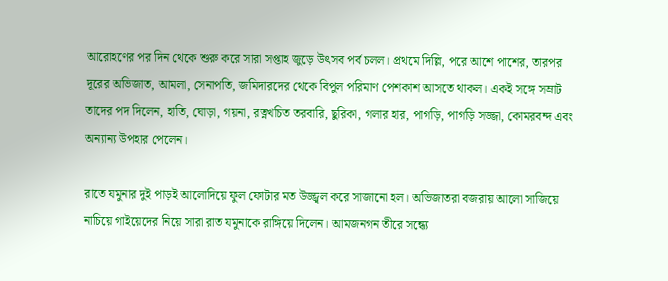আরোহণের পর দিন থেকে শুরু করে সারা সপ্তাহ জুড়ে উৎসব পর্ব চলল। প্রথমে দিল্লি, পরে আশে পাশের, তারপর দূরের অভিজাত, আমলা, সেনাপতি, জমিদারদের থেকে বিপুল পরিমাণ পেশকাশ আসতে থাকল। একই সঙ্গে সম্রাট তাদের পদ দিলেন, হাতি, ঘোড়া, গয়না, রত্নখচিত তরবারি, ছুরিকা, গলার হার, পাগড়ি, পাগড়ি সজ্জা, কোমরবন্দ এবং অন্যান্য উপহার পেলেন।

রাতে যমুনার দুই পাড়ই আলোদিয়ে ফুল ফোটার মত উজ্জ্বল করে সাজানো হল। অভিজাতরা বজরায় আলো সাজিয়ে নাচিয়ে গাইয়েদের নিয়ে সারা রাত যমুনাকে রাঙ্গিয়ে দিলেন। আমজনগন তীরে সন্ধ্যে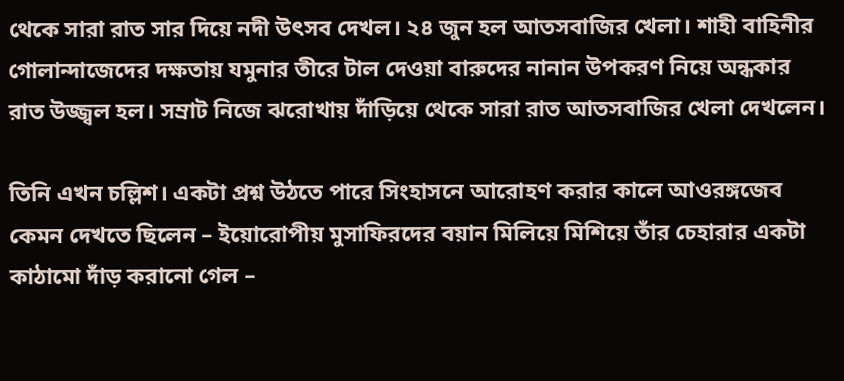থেকে সারা রাত সার দিয়ে নদী উৎসব দেখল। ২৪ জুন হল আতসবাজির খেলা। শাহী বাহিনীর গোলান্দাজেদের দক্ষতায় যমুনার তীরে টাল দেওয়া বারুদের নানান উপকরণ নিয়ে অন্ধকার রাত উজ্জ্বল হল। সম্রাট নিজে ঝরোখায় দাঁড়িয়ে থেকে সারা রাত আতসবাজির খেলা দেখলেন।

তিনি এখন চল্লিশ। একটা প্রশ্ন উঠতে পারে সিংহাসনে আরোহণ করার কালে আওরঙ্গজেব কেমন দেখতে ছিলেন – ইয়োরোপীয় মুসাফিরদের বয়ান মিলিয়ে মিশিয়ে তাঁর চেহারার একটা কাঠামো দাঁড় করানো গেল –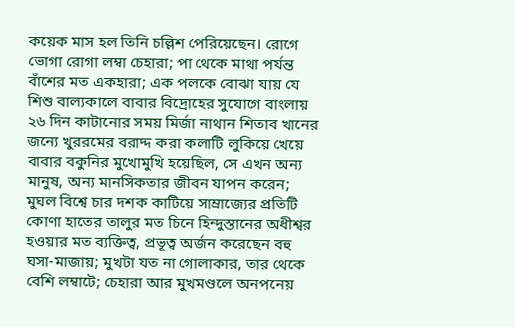কয়েক মাস হল তিনি চল্লিশ পেরিয়েছেন। রোগে ভোগা রোগা লম্বা চেহারা; পা থেকে মাথা পর্যন্ত বাঁশের মত একহারা; এক পলকে বোঝা যায় যে শিশু বাল্যকালে বাবার বিদ্রোহের সুযোগে বাংলায় ২৬ দিন কাটানোর সময় মির্জা নাথান শিতাব খানের জন্যে খুররমের বরাদ্দ করা কলাটি লুকিয়ে খেয়ে বাবার বকুনির মুখোমুখি হয়েছিল, সে এখন অন্য মানুষ, অন্য মানসিকতার জীবন যাপন করেন; মুঘল বিশ্বে চার দশক কাটিয়ে সাম্রাজ্যের প্রতিটি কোণা হাতের তালুর মত চিনে হিন্দুস্তানের অধীশ্বর হওয়ার মত ব্যক্তিত্ব, প্রভূত্ব অর্জন করেছেন বহু ঘসা-মাজায়; মুখটা যত না গোলাকার, তার থেকে বেশি লম্বাটে; চেহারা আর মুখমণ্ডলে অনপনেয়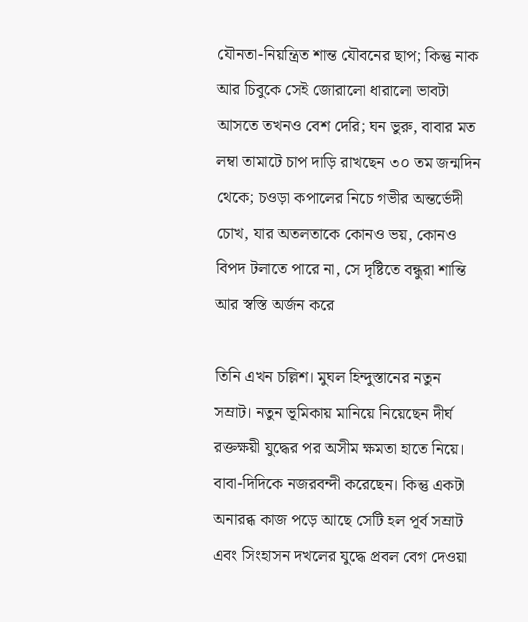যৌনতা-নিয়ন্ত্রিত শান্ত যৌবনের ছাপ; কিন্তু নাক আর চিবুকে সেই জোরালো ধারালো ভাবটা আসতে তখনও বেশ দেরি; ঘন ভুরু, বাবার মত লম্বা তামাটে চাপ দাড়ি রাখছেন ৩০ তম জন্মদিন থেকে; চওড়া কপালের নিচে গভীর অন্তর্ভেদী চোখ, যার অতলতাকে কোনও ভয়, কোনও বিপদ টলাতে পারে না, সে দৃষ্টিতে বন্ধুরা শান্তি আর স্বস্তি অর্জন করে

তিনি এখন চল্লিশ। মুঘল হিন্দুস্তানের নতুন সম্রাট। নতুন ভূমিকায় মানিয়ে নিয়েছেন দীর্ঘ রক্তক্ষয়ী যুদ্ধের পর অসীম ক্ষমতা হাতে নিয়ে। বাবা-দিদিকে নজরবন্দী করেছেন। কিন্তু একটা অনারব্ধ কাজ পড়ে আছে সেটি হল পূর্ব সম্রাট এবং সিংহাসন দখলের যুদ্ধে প্রবল বেগ দেওয়া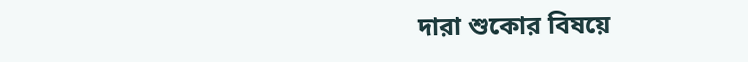দারা শুকোর বিষয়ে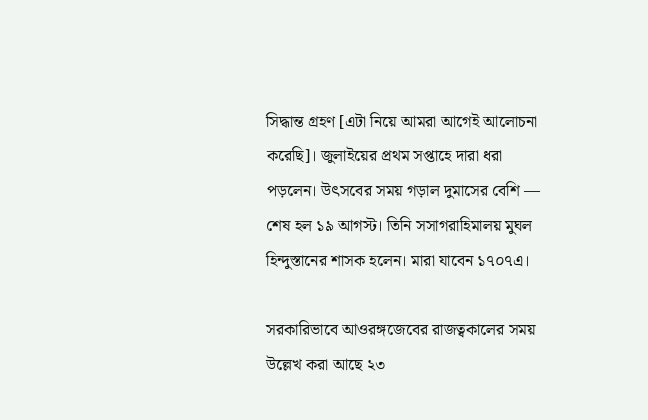সিদ্ধান্ত গ্রহণ [এটা নিয়ে আমরা আগেই আলোচনা করেছি]। জুলাইয়ের প্রথম সপ্তাহে দারা ধরা পড়লেন। উৎসবের সময় গড়াল দুমাসের বেশি — শেষ হল ১৯ আগস্ট। তিনি সসাগরাহিমালয় মুঘল হিন্দুস্তানের শাসক হলেন। মারা যাবেন ১৭০৭এ।

সরকারিভাবে আওরঙ্গজেবের রাজত্বকালের সময় উল্লেখ করা আছে ২৩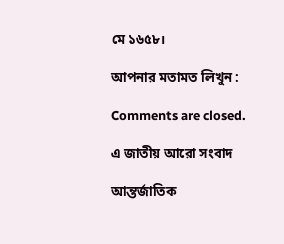মে ১৬৫৮।

আপনার মতামত লিখুন :

Comments are closed.

এ জাতীয় আরো সংবাদ

আন্তর্জাতিক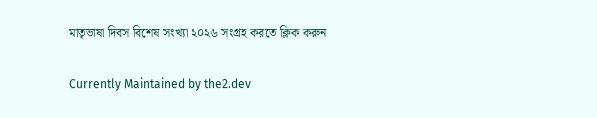মাতৃভাষা দিবস বিশেষ সংখ্যা ২০২৬ সংগ্রহ করতে ক্লিক করুন


Currently Maintained by the2.dev